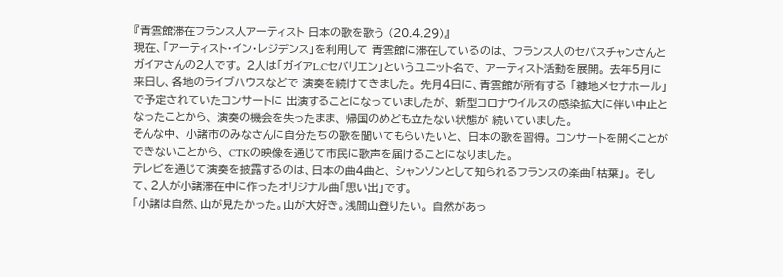『青雲館滞在フランス人アーティスト 日本の歌を歌う (20.4.29)』
現在、「アーティスト・イン・レジデンス」を利用して 青雲館に滞在しているのは、 フランス人のセバスチャンさんとガイアさんの2人です。 2人は「ガイアL.Cセバリエン」というユニット名で、 アーティスト活動を展開。 去年5月に来日し、各地のライブハウスなどで 演奏を続けてきました。 先月4日に、青雲館が所有する 「糠地メセナホール」で予定されていたコンサートに 出演することになっていましたが、 新型コロナウイルスの感染拡大に伴い中止となったことから、 演奏の機会を失ったまま、 帰国のめども立たない状態が 続いていました。
そんな中、 小諸市のみなさんに自分たちの歌を聞いてもらいたいと、 日本の歌を習得。 コンサートを開くことができないことから、 CTKの映像を通じて市民に歌声を届けることになりました。
テレビを通じて演奏を披露するのは、日本の曲4曲と、 シャンソンとして知られるフランスの楽曲「枯葉」。 そして、2人が小諸滞在中に作ったオリジナル曲「思い出」です。
「小諸は自然、山が見たかった。山が大好き。浅間山登りたい。 自然があっ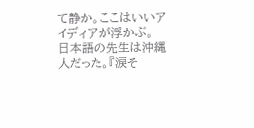て静か。ここはいいアイディアが浮かぶ。 日本語の先生は沖縄人だった。『涙そ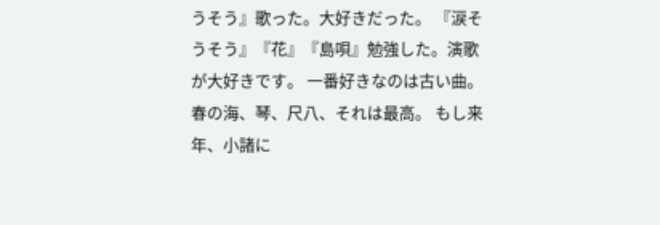うそう』歌った。大好きだった。 『涙そうそう』『花』『島唄』勉強した。演歌が大好きです。 一番好きなのは古い曲。春の海、琴、尺八、それは最高。 もし来年、小諸に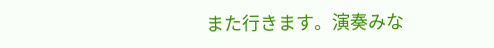また行きます。演奏みな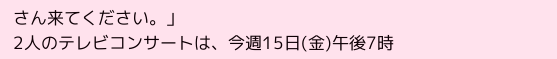さん来てください。」
2人のテレビコンサートは、今週15日(金)午後7時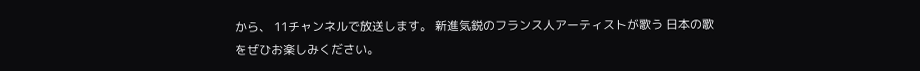から、 11チャンネルで放送します。 新進気鋭のフランス人アーティストが歌う 日本の歌をぜひお楽しみください。